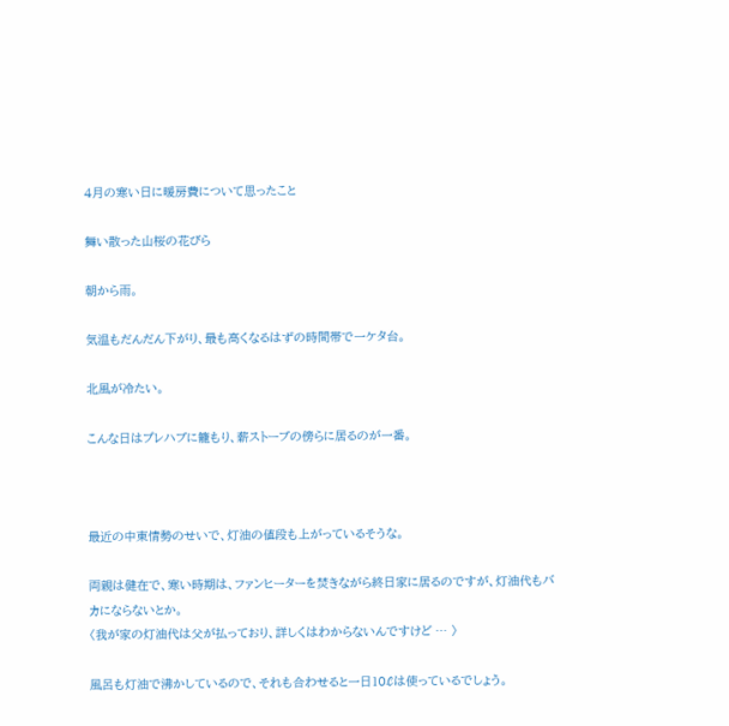4月の寒い日に暖房費について思ったこと

舞い散った山桜の花びら

朝から雨。

気温もだんだん下がり、最も高くなるはずの時間帯で一ケタ台。

北風が冷たい。

こんな日はプレハブに籠もり、薪ストーブの傍らに居るのが一番。



最近の中東情勢のせいで、灯油の値段も上がっているそうな。

両親は健在で、寒い時期は、ファンヒーターを焚きながら終日家に居るのですが、灯油代もバカにならないとか。
〈我が家の灯油代は父が払っており、詳しくはわからないんですけど … 〉

風呂も灯油で沸かしているので、それも合わせると一日10ℓは使っているでしょう。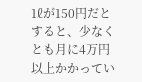1ℓが150円だとすると、少なくとも月に4万円以上かかってい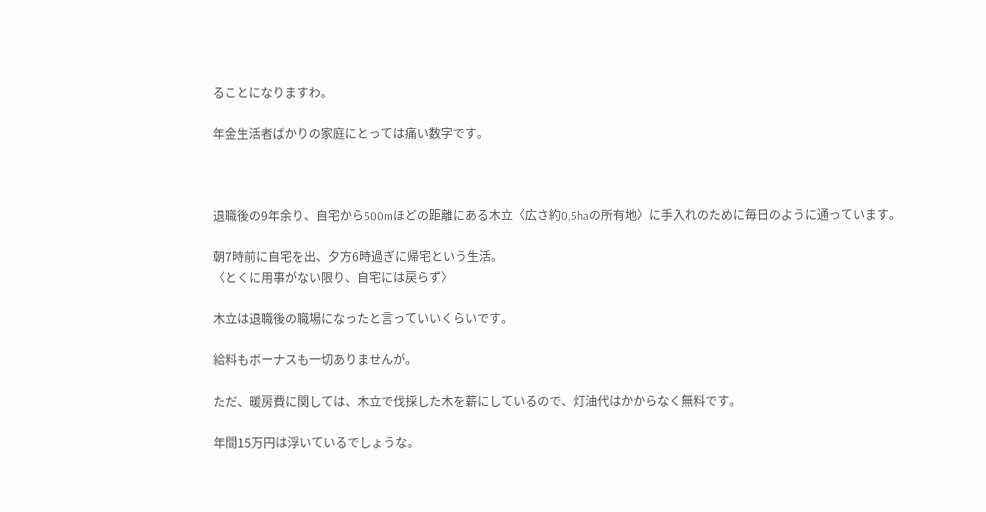ることになりますわ。

年金生活者ばかりの家庭にとっては痛い数字です。



退職後の9年余り、自宅から500mほどの距離にある木立〈広さ約0,5haの所有地〉に手入れのために毎日のように通っています。

朝7時前に自宅を出、夕方6時過ぎに帰宅という生活。
〈とくに用事がない限り、自宅には戻らず〉

木立は退職後の職場になったと言っていいくらいです。

給料もボーナスも一切ありませんが。

ただ、暖房費に関しては、木立で伐採した木を薪にしているので、灯油代はかからなく無料です。

年間15万円は浮いているでしょうな。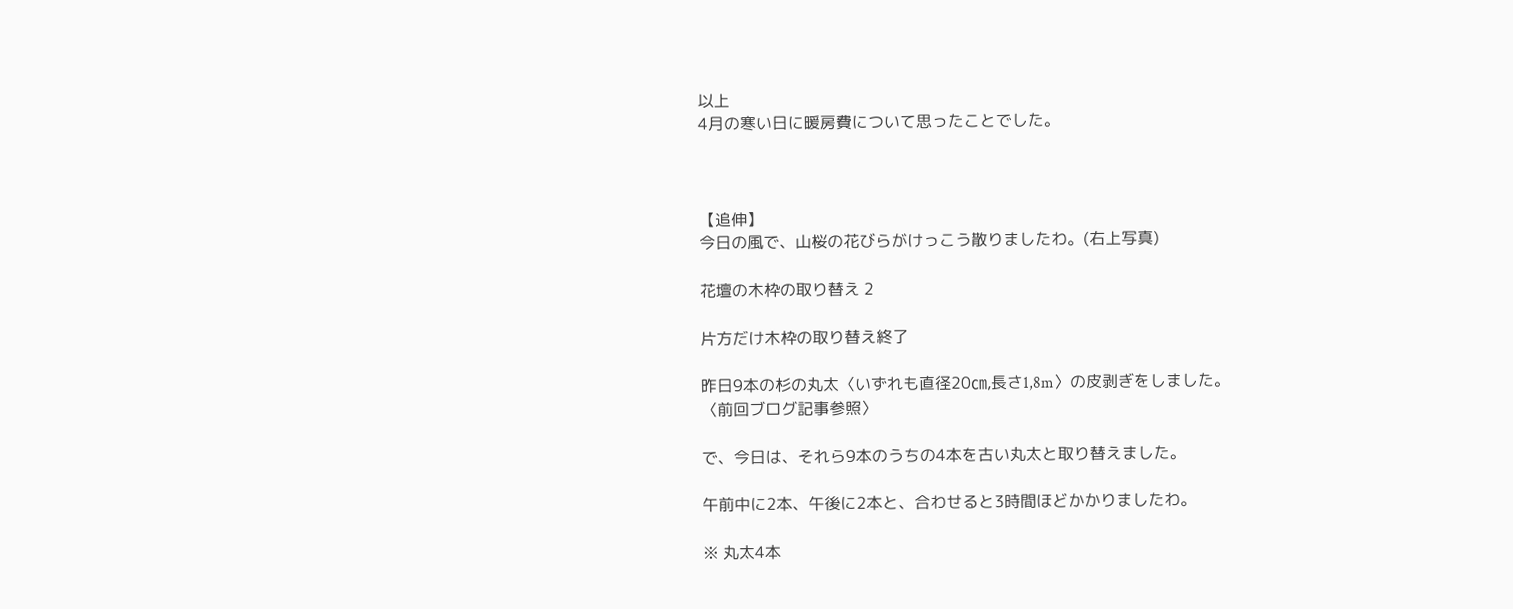以上
4月の寒い日に暖房費について思ったことでした。



【追伸】
今日の風で、山桜の花びらがけっこう散りましたわ。(右上写真)

花壇の木枠の取り替え 2

片方だけ木枠の取り替え終了

昨日9本の杉の丸太〈いずれも直径20㎝,長さ1,8m〉の皮剥ぎをしました。
〈前回ブログ記事参照〉

で、今日は、それら9本のうちの4本を古い丸太と取り替えました。

午前中に2本、午後に2本と、合わせると3時間ほどかかりましたわ。

※ 丸太4本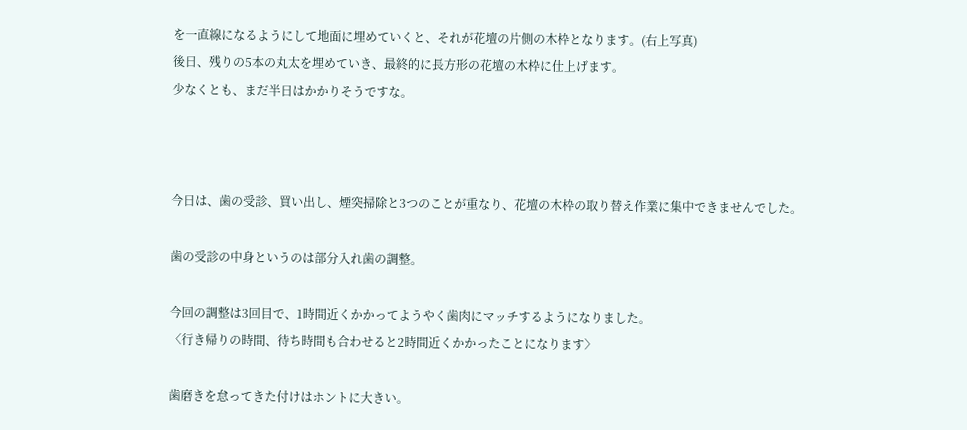を一直線になるようにして地面に埋めていくと、それが花壇の片側の木枠となります。(右上写真)
後日、残りの5本の丸太を埋めていき、最終的に長方形の花壇の木枠に仕上げます。
少なくとも、まだ半日はかかりそうですな。



今日は、歯の受診、買い出し、煙突掃除と3つのことが重なり、花壇の木枠の取り替え作業に集中できませんでした。

歯の受診の中身というのは部分入れ歯の調整。

今回の調整は3回目で、1時間近くかかってようやく歯肉にマッチするようになりました。
〈行き帰りの時間、待ち時間も合わせると2時間近くかかったことになります〉

歯磨きを怠ってきた付けはホントに大きい。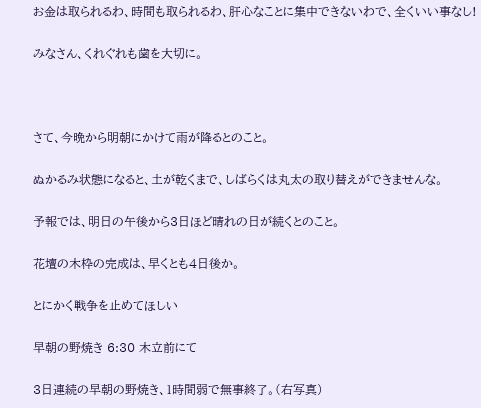お金は取られるわ、時間も取られるわ、肝心なことに集中できないわで、全くいい事なし!

みなさん、くれぐれも歯を大切に。



さて、今晩から明朝にかけて雨が降るとのこと。

ぬかるみ状態になると、土が乾くまで、しばらくは丸太の取り替えができませんな。

予報では、明日の午後から3日ほど晴れの日が続くとのこと。

花壇の木枠の完成は、早くとも4日後か。

とにかく戦争を止めてほしい

早朝の野焼き 6:30 木立前にて

3日連続の早朝の野焼き、1時間弱で無事終了。(右写真)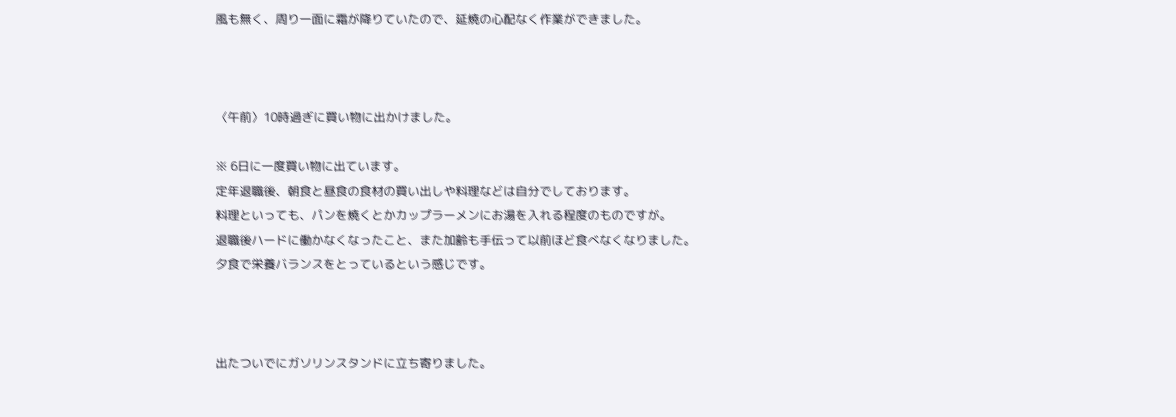風も無く、周り一面に霜が降りていたので、延焼の心配なく作業ができました。



〈午前〉10時過ぎに買い物に出かけました。

※ 6日に一度買い物に出ています。
定年退職後、朝食と昼食の食材の買い出しや料理などは自分でしております。
料理といっても、パンを焼くとかカップラーメンにお湯を入れる程度のものですが。
退職後ハードに働かなくなったこと、また加齢も手伝って以前ほど食べなくなりました。
夕食で栄養バランスをとっているという感じです。



出たついでにガソリンスタンドに立ち寄りました。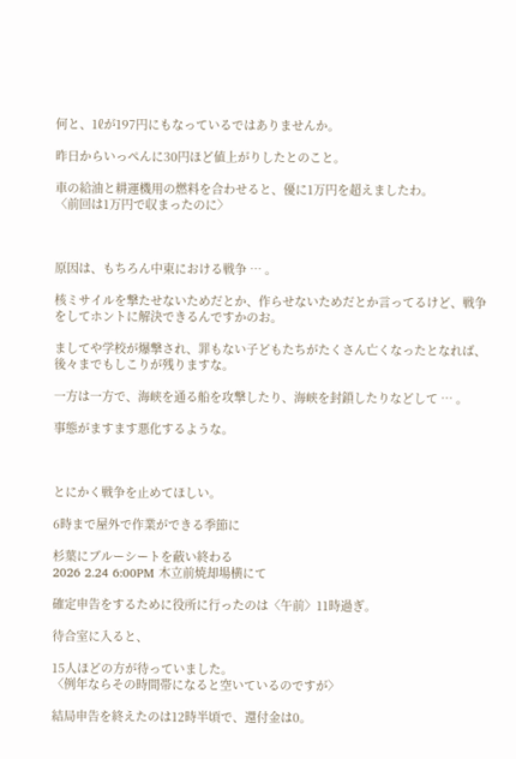何と、1ℓが197円にもなっているではありませんか。

昨日からいっぺんに30円ほど値上がりしたとのこと。

車の給油と耕運機用の燃料を合わせると、優に1万円を超えましたわ。
〈前回は1万円で収まったのに〉



原因は、もちろん中東における戦争 … 。

核ミサイルを撃たせないためだとか、作らせないためだとか言ってるけど、戦争をしてホントに解決できるんですかのお。

ましてや学校が爆撃され、罪もない子どもたちがたくさん亡くなったとなれば、後々までもしこりが残りますな。

一方は一方で、海峡を通る船を攻撃したり、海峡を封鎖したりなどして … 。

事態がますます悪化するような。



とにかく戦争を止めてほしい。

6時まで屋外で作業ができる季節に

杉葉にブルーシートを蔽い終わる
2026 2.24 6:00PM 木立前焼却場横にて

確定申告をするために役所に行ったのは〈午前〉11時過ぎ。

待合室に入ると、

15人ほどの方が待っていました。
〈例年ならその時間帯になると空いているのですが〉

結局申告を終えたのは12時半頃で、還付金は0。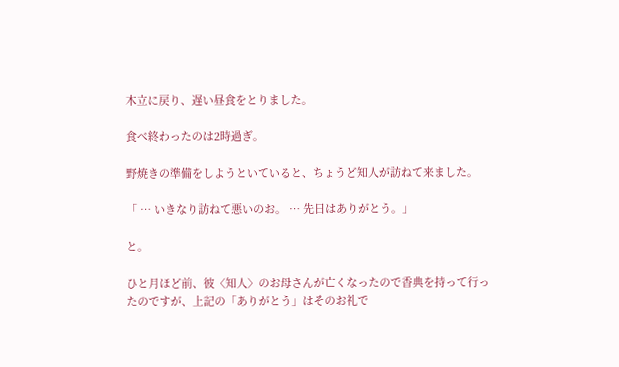木立に戻り、遅い昼食をとりました。

食べ終わったのは2時過ぎ。

野焼きの準備をしようといていると、ちょうど知人が訪ねて来ました。

「 … いきなり訪ねて悪いのお。 … 先日はありがとう。」

と。

ひと月ほど前、彼〈知人〉のお母さんが亡くなったので香典を持って行ったのですが、上記の「ありがとう」はそのお礼で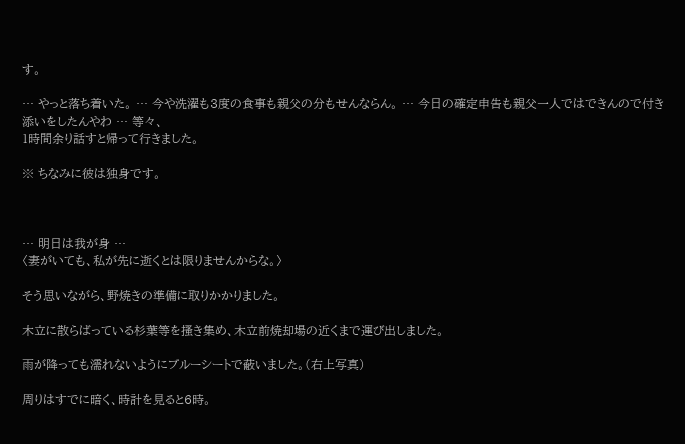す。

… やっと落ち着いた。 … 今や洗濯も3度の食事も親父の分もせんならん。 … 今日の確定申告も親父一人ではできんので付き添いをしたんやわ … 等々、
1時間余り話すと帰って行きました。

※ ちなみに彼は独身です。



… 明日は我が身 …
〈妻がいても、私が先に逝くとは限りませんからな。〉

そう思いながら、野焼きの準備に取りかかりました。

木立に散らばっている杉葉等を搔き集め、木立前焼却場の近くまで運び出しました。

雨が降っても濡れないようにブルーシートで蔽いました。(右上写真)

周りはすでに暗く、時計を見ると6時。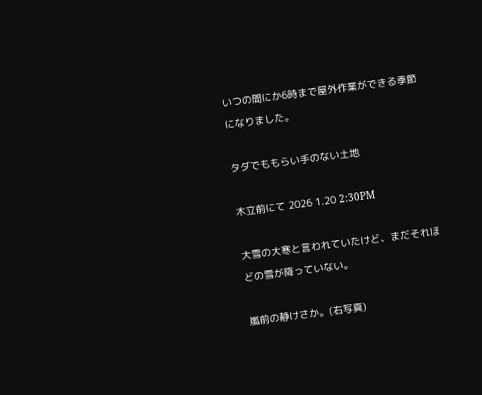いつの間にか6時まで屋外作業ができる季節になりました。

タダでももらい手のない土地

木立前にて 2026 1.20 2:30PM

大雪の大寒と言われていたけど、まだそれほどの雪が降っていない。

嵐前の静けさか。(右写真)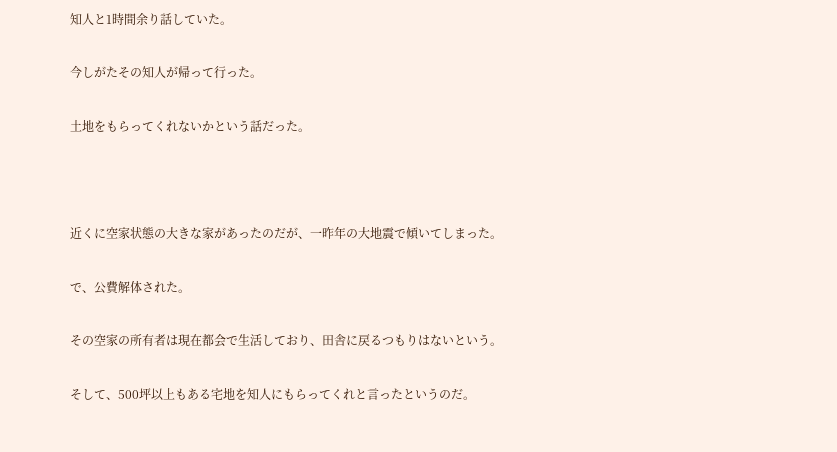知人と1時間余り話していた。

今しがたその知人が帰って行った。

土地をもらってくれないかという話だった。



近くに空家状態の大きな家があったのだが、一昨年の大地震で傾いてしまった。

で、公費解体された。

その空家の所有者は現在都会で生活しており、田舎に戻るつもりはないという。

そして、500坪以上もある宅地を知人にもらってくれと言ったというのだ。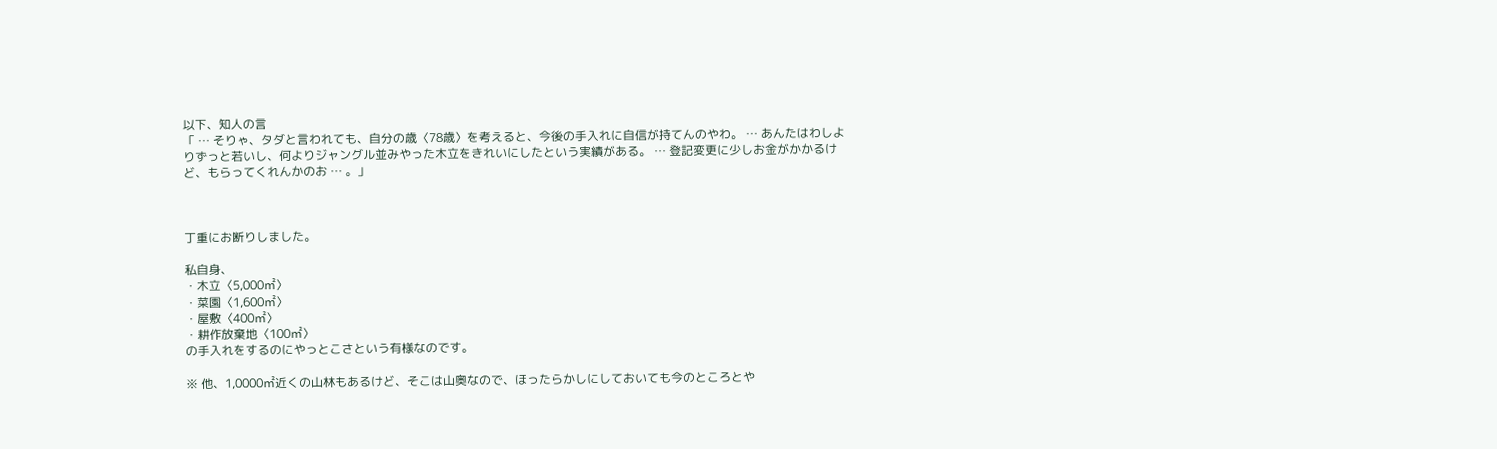以下、知人の言
「 … そりゃ、タダと言われても、自分の歳〈78歳〉を考えると、今後の手入れに自信が持てんのやわ。 … あんたはわしよりずっと若いし、何よりジャングル並みやった木立をきれいにしたという実績がある。 … 登記変更に少しお金がかかるけど、もらってくれんかのお … 。」



丁重にお断りしました。

私自身、
・木立〈5,000㎡〉
・菜園〈1,600㎡〉
・屋敷〈400㎡〉
・耕作放棄地〈100㎡〉
の手入れをするのにやっとこさという有様なのです。

※ 他、1,0000㎡近くの山林もあるけど、そこは山奥なので、ほったらかしにしておいても今のところとや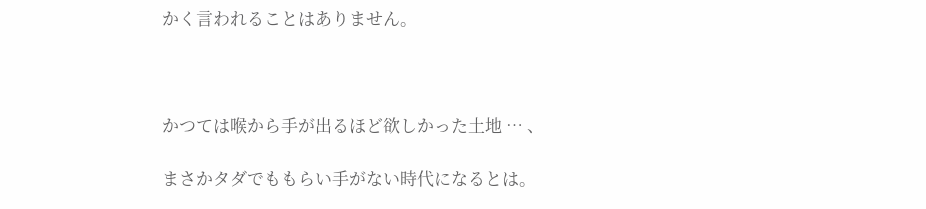かく言われることはありません。



かつては喉から手が出るほど欲しかった土地 … 、

まさかタダでももらい手がない時代になるとは。